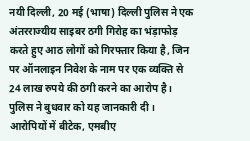नयी दिल्ली, 20 मई (भाषा) दिल्ली पुलिस ने एक अंतरराज्यीय साइबर ठगी गिरोह का भंड़ाफोड़ करते हुए आठ लोगों को गिरफ्तार किया है, जिन पर ऑनलाइन निवेश के नाम पर एक व्यक्ति से 24 लाख रुपये की ठगी करने का आरोप है। पुलिस ने बुधवार को यह जानकारी दी।
आरोपियों में बीटेक, एमबीए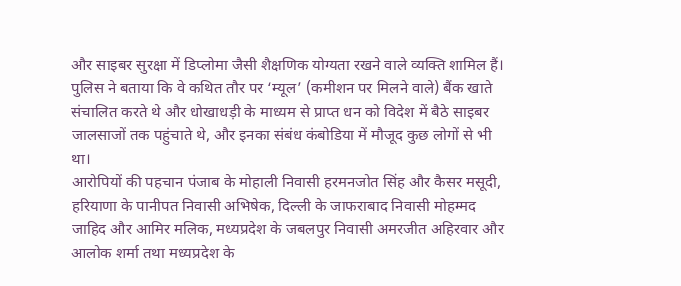और साइबर सुरक्षा में डिप्लोमा जैसी शैक्षणिक योग्यता रखने वाले व्यक्ति शामिल हैं।
पुलिस ने बताया कि वे कथित तौर पर ‘म्यूल’ (कमीशन पर मिलने वाले) बैंक खाते संचालित करते थे और धोखाधड़ी के माध्यम से प्राप्त धन को विदेश में बैठे साइबर जालसाजों तक पहुंचाते थे, और इनका संबंध कंबोडिया में मौजूद कुछ लोगों से भी था।
आरोपियों की पहचान पंजाब के मोहाली निवासी हरमनजोत सिंह और कैसर मसूदी, हरियाणा के पानीपत निवासी अभिषेक, दिल्ली के जाफराबाद निवासी मोहम्मद जाहिद और आमिर मलिक, मध्यप्रदेश के जबलपुर निवासी अमरजीत अहिरवार और आलोक शर्मा तथा मध्यप्रदेश के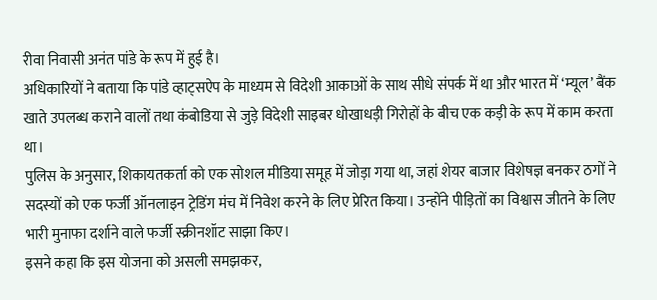रीवा निवासी अनंत पांडे के रूप में हुई है।
अधिकारियों ने बताया कि पांडे व्हाट्सऐप के माध्यम से विदेशी आकाओं के साथ सीधे संपर्क में था और भारत में ‘म्यूल’ बैंक खाते उपलब्ध कराने वालों तथा कंबोडिया से जुड़े विदेशी साइबर धोखाधड़ी गिरोहों के बीच एक कड़ी के रूप में काम करता था।
पुलिस के अनुसार, शिकायतकर्ता को एक सोशल मीडिया समूह में जोड़ा गया था, जहां शेयर बाजार विशेषज्ञ बनकर ठगों ने सदस्यों को एक फर्जी ऑनलाइन ट्रेडिंग मंच में निवेश करने के लिए प्रेरित किया। उन्होंने पीड़ितों का विश्वास जीतने के लिए भारी मुनाफा दर्शाने वाले फर्जी स्क्रीनशॉट साझा किए।
इसने कहा कि इस योजना को असली समझकर,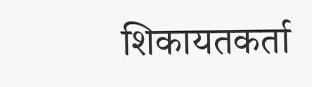शिकायतकर्ता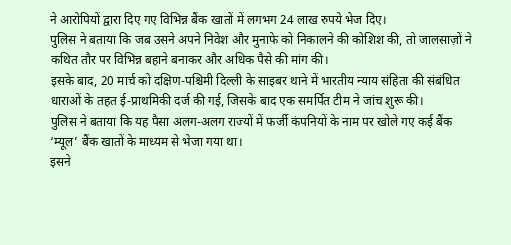ने आरोपियों द्वारा दिए गए विभिन्न बैंक खातों में लगभग 24 लाख रुपये भेज दिए।
पुलिस ने बताया कि जब उसने अपने निवेश और मुनाफे को निकालने की कोशिश की, तो जालसाज़ों ने कथित तौर पर विभिन्न बहाने बनाकर और अधिक पैसे की मांग की।
इसके बाद, 20 मार्च को दक्षिण-पश्चिमी दिल्ली के साइबर थाने में भारतीय न्याय संहिता की संबंधित धाराओं के तहत ई-प्राथमिकी दर्ज की गई, जिसके बाद एक समर्पित टीम ने जांच शुरू की।
पुलिस ने बताया कि यह पैसा अलग-अलग राज्यों में फर्जी कंपनियों के नाम पर खोले गए कई बैंक ‘म्यूल’ बैंक खातों के माध्यम से भेजा गया था।
इसने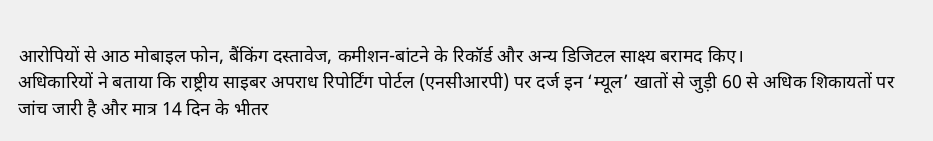आरोपियों से आठ मोबाइल फोन, बैंकिंग दस्तावेज, कमीशन-बांटने के रिकॉर्ड और अन्य डिजिटल साक्ष्य बरामद किए।
अधिकारियों ने बताया कि राष्ट्रीय साइबर अपराध रिपोर्टिंग पोर्टल (एनसीआरपी) पर दर्ज इन ‘म्यूल’ खातों से जुड़ी 60 से अधिक शिकायतों पर जांच जारी है और मात्र 14 दिन के भीतर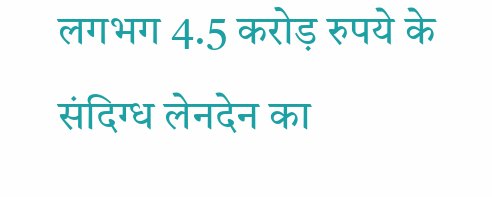लगभग 4.5 करोड़ रुपये के संदिग्ध लेनदेन का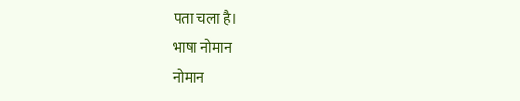पता चला है।
भाषा नोमान
नोमान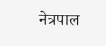नेत्रपाल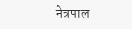नेत्रपाल